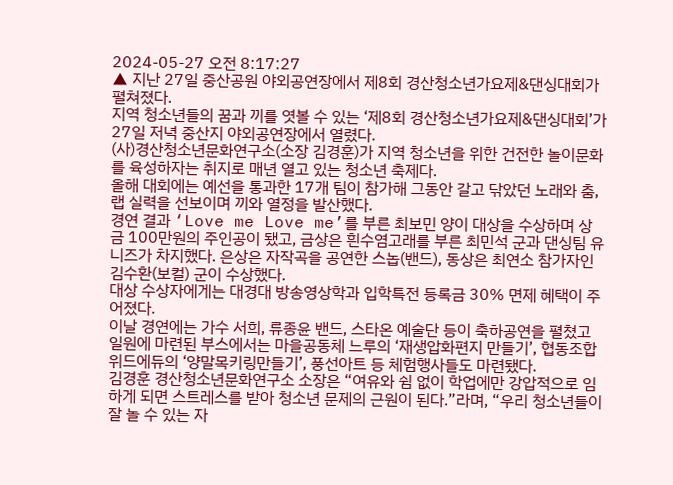2024-05-27 오전 8:17:27
▲ 지난 27일 중산공원 야외공연장에서 제8회 경산청소년가요제&댄싱대회가 펼쳐졌다.
지역 청소년들의 꿈과 끼를 엿볼 수 있는 ‘제8회 경산청소년가요제&댄싱대회’가 27일 저녁 중산지 야외공연장에서 열렸다.
(사)경산청소년문화연구소(소장 김경훈)가 지역 청소년을 위한 건전한 놀이문화를 육성하자는 취지로 매년 열고 있는 청소년 축제다.
올해 대회에는 예선을 통과한 17개 팀이 참가해 그동안 갈고 닦았던 노래와 춤, 랩 실력을 선보이며 끼와 열정을 발산했다.
경연 결과 ‘Love me Love me’를 부른 최보민 양이 대상을 수상하며 상금 100만원의 주인공이 됐고, 금상은 흰수염고래를 부른 최민석 군과 댄싱팀 유니즈가 차지했다. 은상은 자작곡을 공연한 스놉(밴드), 동상은 최연소 참가자인 김수환(보컬) 군이 수상했다.
대상 수상자에게는 대경대 방송영상학과 입학특전 등록금 30% 면제 혜택이 주어졌다.
이날 경연에는 가수 서희, 류종윤 밴드, 스타온 예술단 등이 축하공연을 펼쳤고 일원에 마련된 부스에서는 마을공동체 느루의 ‘재생압화편지 만들기’, 협동조합 위드에듀의 ‘양말목키링만들기’, 풍선아트 등 체험행사들도 마련됐다.
김경훈 경산청소년문화연구소 소장은 “여유와 쉼 없이 학업에만 강압적으로 임하게 되면 스트레스를 받아 청소년 문제의 근원이 된다.”라며, “우리 청소년들이 잘 놀 수 있는 자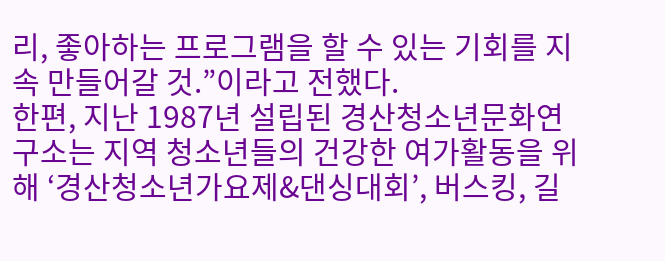리, 좋아하는 프로그램을 할 수 있는 기회를 지속 만들어갈 것.”이라고 전했다.
한편, 지난 1987년 설립된 경산청소년문화연구소는 지역 청소년들의 건강한 여가활동을 위해 ‘경산청소년가요제&댄싱대회’, 버스킹, 길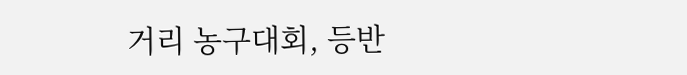거리 농구대회, 등반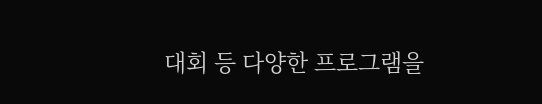대회 등 다양한 프로그램을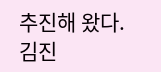추진해 왔다.
김진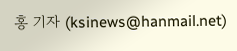홍 기자 (ksinews@hanmail.net)